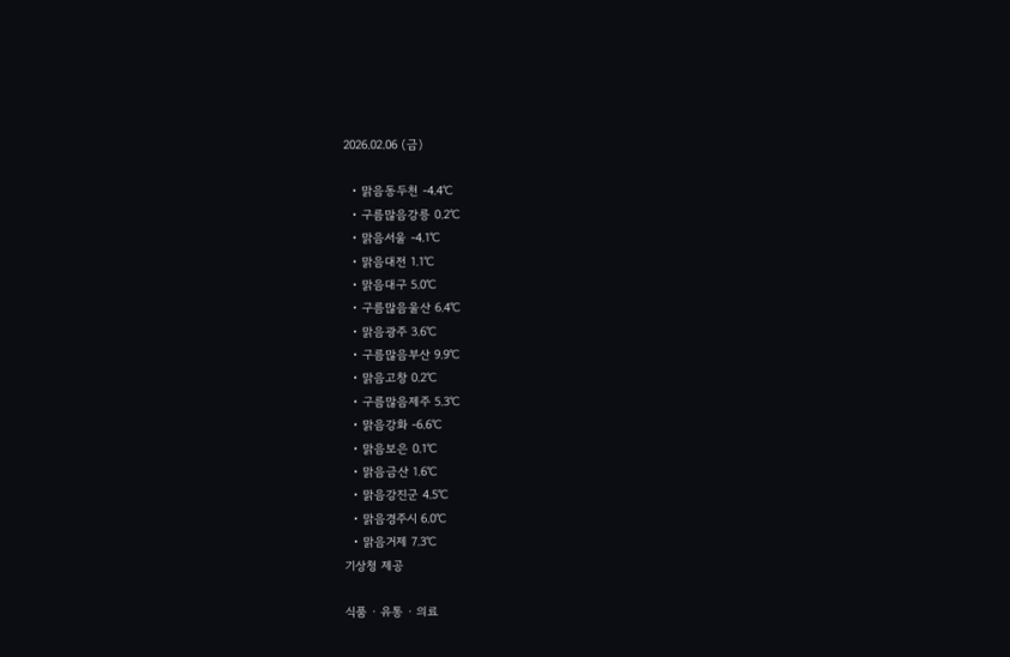2026.02.06 (금)

  • 맑음동두천 -4.4℃
  • 구름많음강릉 0.2℃
  • 맑음서울 -4.1℃
  • 맑음대전 1.1℃
  • 맑음대구 5.0℃
  • 구름많음울산 6.4℃
  • 맑음광주 3.6℃
  • 구름많음부산 9.9℃
  • 맑음고창 0.2℃
  • 구름많음제주 5.3℃
  • 맑음강화 -6.6℃
  • 맑음보은 0.1℃
  • 맑음금산 1.6℃
  • 맑음강진군 4.5℃
  • 맑음경주시 6.0℃
  • 맑음거제 7.3℃
기상청 제공

식품 · 유통 · 의료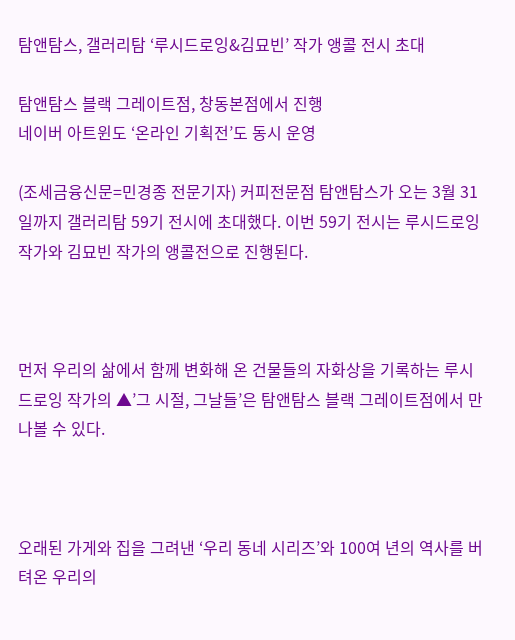탐앤탐스, 갤러리탐 ‘루시드로잉&김묘빈’ 작가 앵콜 전시 초대

탐앤탐스 블랙 그레이트점, 창동본점에서 진행
네이버 아트윈도 ‘온라인 기획전’도 동시 운영

(조세금융신문=민경종 전문기자) 커피전문점 탐앤탐스가 오는 3월 31일까지 갤러리탐 59기 전시에 초대했다. 이번 59기 전시는 루시드로잉 작가와 김묘빈 작가의 앵콜전으로 진행된다.



먼저 우리의 삶에서 함께 변화해 온 건물들의 자화상을 기록하는 루시드로잉 작가의 ▲’그 시절, 그날들’은 탐앤탐스 블랙 그레이트점에서 만나볼 수 있다.



오래된 가게와 집을 그려낸 ‘우리 동네 시리즈’와 100여 년의 역사를 버텨온 우리의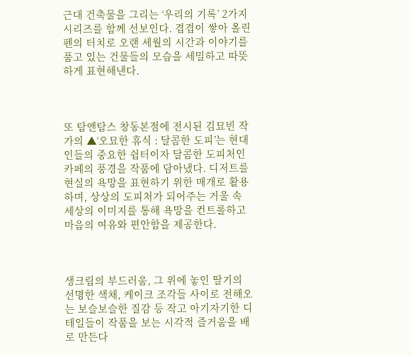근대 건축물을 그리는 ‘우리의 기록’ 2가지 시리즈를 함께 선보인다. 겹겹이 쌓아 올린 펜의 터치로 오랜 세월의 시간과 이야기를 품고 있는 건물들의 모습을 세밀하고 따뜻하게 표현해낸다.



또 탐앤탐스 창동본점에 전시된 김묘빈 작가의 ▲‘오묘한 휴식 : 달콤한 도피’는 현대인들의 중요한 쉼터이자 달콤한 도피처인 카페의 풍경을 작품에 담아냈다. 디저트를 현실의 욕망을 표현하기 위한 매개로 활용하며, 상상의 도피처가 되어주는 거울 속 세상의 이미지를 통해 욕망을 컨트롤하고 마음의 여유와 편안함을 제공한다.



생크림의 부드러움, 그 위에 놓인 딸기의 선명한 색채, 케이크 조각들 사이로 전해오는 보슬보슬한 질감 등 작고 아기자기한 디테일들이 작품을 보는 시각적 즐거움을 배로 만든다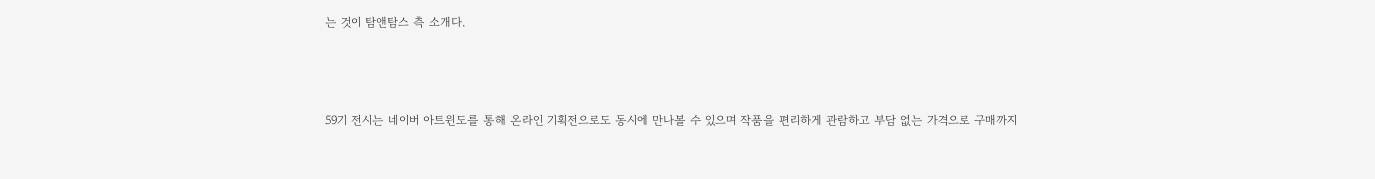는 것이 탐앤탐스 측 소개다.



59기 전시는 네이버 아트윈도를 통해 온라인 기획전으로도 동시에 만나볼 수 있으며 작품을 편리하게 관람하고 부담 없는 가격으로 구매까지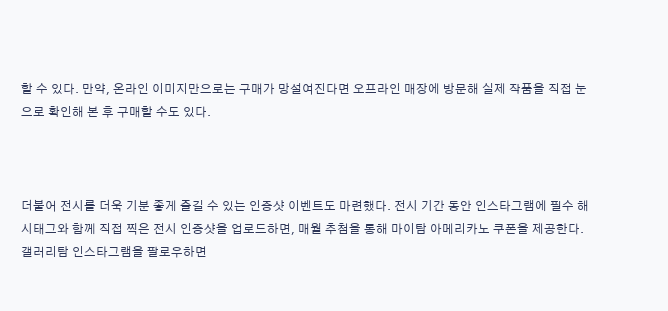할 수 있다. 만약, 온라인 이미지만으로는 구매가 망설여진다면 오프라인 매장에 방문해 실제 작품을 직접 눈으로 확인해 본 후 구매할 수도 있다.



더불어 전시를 더욱 기분 좋게 즐길 수 있는 인증샷 이벤트도 마련했다. 전시 기간 동안 인스타그램에 필수 해시태그와 함께 직접 찍은 전시 인증샷을 업로드하면, 매월 추첨을 통해 마이탐 아메리카노 쿠폰을 제공한다. 갤러리탐 인스타그램을 팔로우하면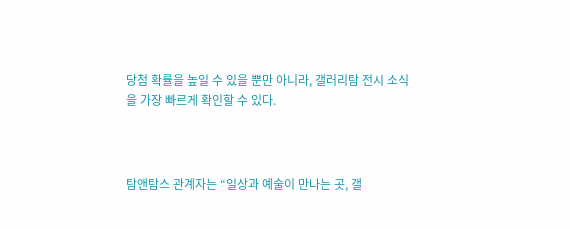당첨 확률을 높일 수 있을 뿐만 아니라, 갤러리탐 전시 소식을 가장 빠르게 확인할 수 있다.



탐앤탐스 관계자는 “일상과 예술이 만나는 곳, 갤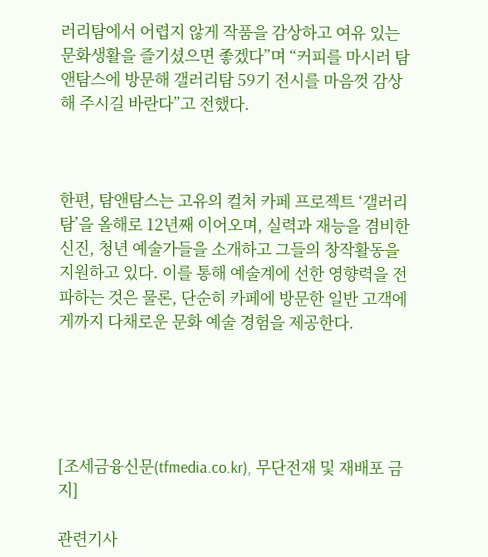러리탐에서 어렵지 않게 작품을 감상하고 여유 있는 문화생활을 즐기셨으면 좋겠다”며 “커피를 마시러 탐앤탐스에 방문해 갤러리탐 59기 전시를 마음껏 감상해 주시길 바란다”고 전했다.



한편, 탐앤탐스는 고유의 컬처 카페 프로젝트 ‘갤러리탐’을 올해로 12년째 이어오며, 실력과 재능을 겸비한 신진, 청년 예술가들을 소개하고 그들의 창작활동을 지원하고 있다. 이를 통해 예술계에 선한 영향력을 전파하는 것은 물론, 단순히 카페에 방문한 일반 고객에게까지 다채로운 문화 예술 경험을 제공한다.





[조세금융신문(tfmedia.co.kr), 무단전재 및 재배포 금지]

관련기사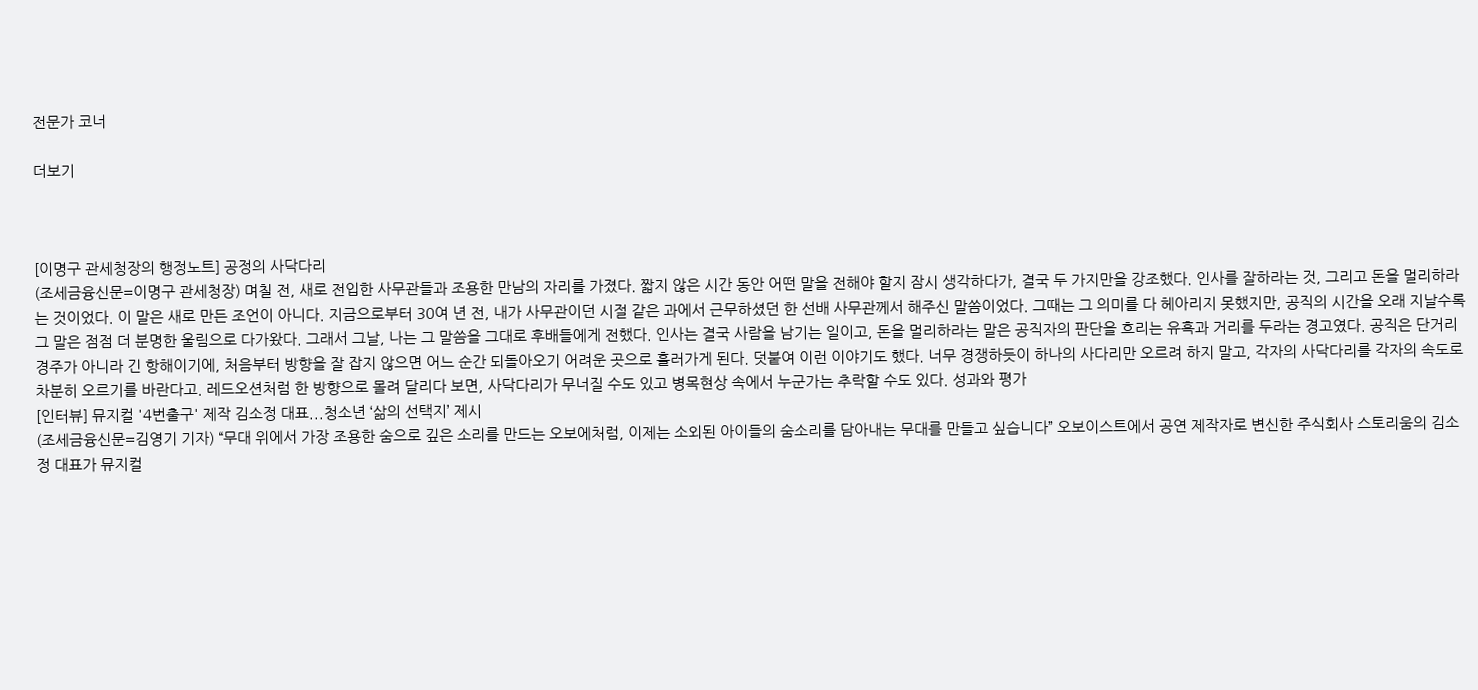전문가 코너

더보기



[이명구 관세청장의 행정노트] 공정의 사닥다리
(조세금융신문=이명구 관세청장) 며칠 전, 새로 전입한 사무관들과 조용한 만남의 자리를 가졌다. 짧지 않은 시간 동안 어떤 말을 전해야 할지 잠시 생각하다가, 결국 두 가지만을 강조했다. 인사를 잘하라는 것, 그리고 돈을 멀리하라는 것이었다. 이 말은 새로 만든 조언이 아니다. 지금으로부터 30여 년 전, 내가 사무관이던 시절 같은 과에서 근무하셨던 한 선배 사무관께서 해주신 말씀이었다. 그때는 그 의미를 다 헤아리지 못했지만, 공직의 시간을 오래 지날수록 그 말은 점점 더 분명한 울림으로 다가왔다. 그래서 그날, 나는 그 말씀을 그대로 후배들에게 전했다. 인사는 결국 사람을 남기는 일이고, 돈을 멀리하라는 말은 공직자의 판단을 흐리는 유혹과 거리를 두라는 경고였다. 공직은 단거리 경주가 아니라 긴 항해이기에, 처음부터 방향을 잘 잡지 않으면 어느 순간 되돌아오기 어려운 곳으로 흘러가게 된다. 덧붙여 이런 이야기도 했다. 너무 경쟁하듯이 하나의 사다리만 오르려 하지 말고, 각자의 사닥다리를 각자의 속도로 차분히 오르기를 바란다고. 레드오션처럼 한 방향으로 몰려 달리다 보면, 사닥다리가 무너질 수도 있고 병목현상 속에서 누군가는 추락할 수도 있다. 성과와 평가
[인터뷰] 뮤지컬 '4번출구' 제작 김소정 대표...청소년 ‘삶의 선택지’ 제시
(조세금융신문=김영기 기자) “무대 위에서 가장 조용한 숨으로 깊은 소리를 만드는 오보에처럼, 이제는 소외된 아이들의 숨소리를 담아내는 무대를 만들고 싶습니다” 오보이스트에서 공연 제작자로 변신한 주식회사 스토리움의 김소정 대표가 뮤지컬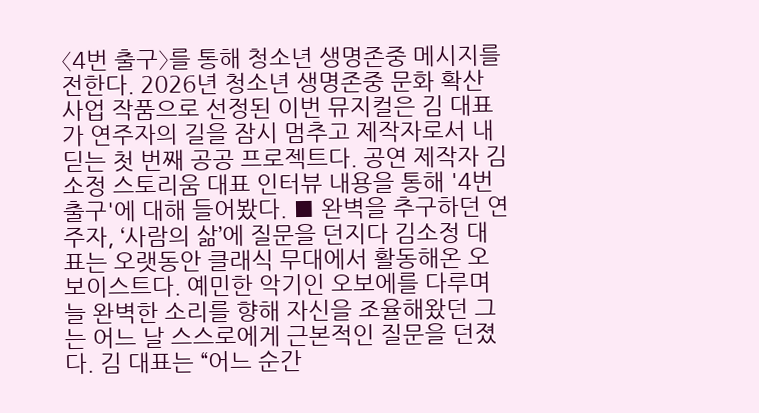〈4번 출구〉를 통해 청소년 생명존중 메시지를 전한다. 2026년 청소년 생명존중 문화 확산 사업 작품으로 선정된 이번 뮤지컬은 김 대표가 연주자의 길을 잠시 멈추고 제작자로서 내딛는 첫 번째 공공 프로젝트다. 공연 제작자 김소정 스토리움 대표 인터뷰 내용을 통해 '4번출구'에 대해 들어봤다. ■ 완벽을 추구하던 연주자, ‘사람의 삶’에 질문을 던지다 김소정 대표는 오랫동안 클래식 무대에서 활동해온 오보이스트다. 예민한 악기인 오보에를 다루며 늘 완벽한 소리를 향해 자신을 조율해왔던 그는 어느 날 스스로에게 근본적인 질문을 던졌다. 김 대표는 “어느 순간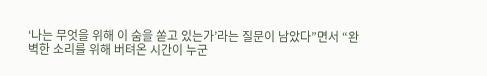‘나는 무엇을 위해 이 숨을 쏟고 있는가’라는 질문이 남았다”면서 “완벽한 소리를 위해 버텨온 시간이 누군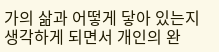가의 삶과 어떻게 닿아 있는지 생각하게 되면서 개인의 완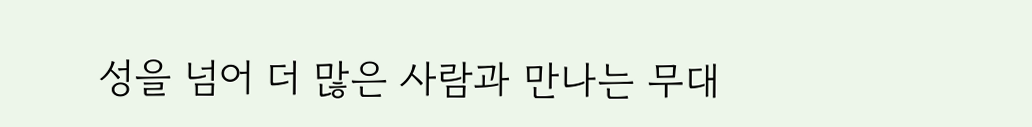성을 넘어 더 많은 사람과 만나는 무대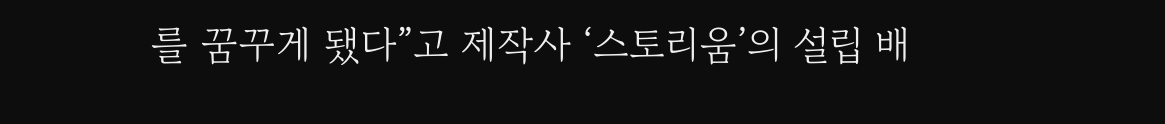를 꿈꾸게 됐다”고 제작사 ‘스토리움’의 설립 배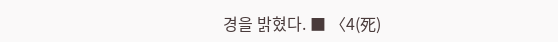경을 밝혔다. ■ 〈4(死)